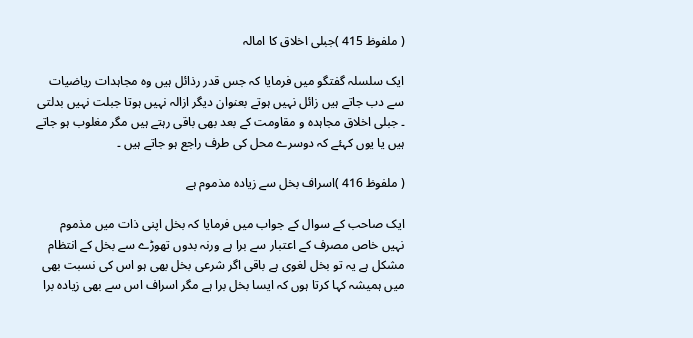( ملفوظ 415 )جبلی اخلاق کا امالہ

ایک سلسلہ گفتگو میں فرمایا کہ جس قدر رذائل ہیں وہ مجاہدات ریاضیات سے دب جاتے ہیں زائل نہیں ہوتے بعنوان دیگر ازالہ نہیں ہوتا جبلت نہیں بدلتی ۔ جبلی اخلاق مجاہدہ و مقاومت کے بعد بھی باقی رہتے ہیں مگر مغلوب ہو جاتے ہیں یا یوں کہئے کہ دوسرے محل کی طرف راجع ہو جاتے ہیں ۔

( ملفوظ 416 )اسراف بخل سے زیادہ مذموم ہے

ایک صاحب کے سوال کے جواب میں فرمایا کہ بخل اپنی ذات میں مذموم نہیں خاص مصرف کے اعتبار سے برا ہے ورنہ بدوں تھوڑے سے بخل کے انتظام مشکل ہے یہ تو بخل لغوی ہے باقی اگر شرعی بخل بھی ہو اس کی نسبت بھی میں ہمیشہ کہا کرتا ہوں کہ ایسا بخل برا ہے مگر اسراف اس سے بھی زیادہ برا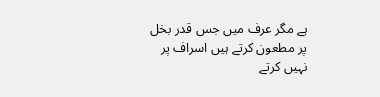ہے مگر عرف میں جس قدر بخل پر مطعون کرتے ہیں اسراف پر نہیں کرتے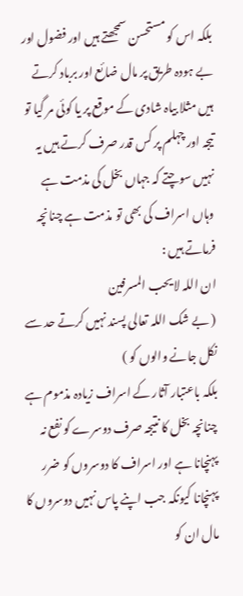بلکہ اس کو مستحسن سمجھتے ہیں اور فضول اور بے ہودہ طریق پر مال ضائع اور برباد کرتے ہیں مثلا بیاہ شادی کے موقع پر یا کوئی مر گیا تو تیجہ اور چہلم پر کس قدر صرف کرتے ہیں یہ نہیں سوچتے کہ جہاں بخل کی مذمت ہے وہاں اسراف کی بھی تو مذمت ہے چنانچہ فرماتے ہیں :
ان اللہ لا یحب المسرفین
( بے شک اللہ تعالی پسند نہیں کرتے حد سے نکل جانے والوں کو )
بلکہ باعتبار آثار کے اسراف زیادہ مذموم ہے چنانچہ بخل کا نتیجہ صرف دوسرے کو نفع نہ پہنچانا ہے اور اسراف کا دوسروں کو ضرر پہنچانا کیونکہ جب اپنے پاس نہیں دوسروں کا مال ان کو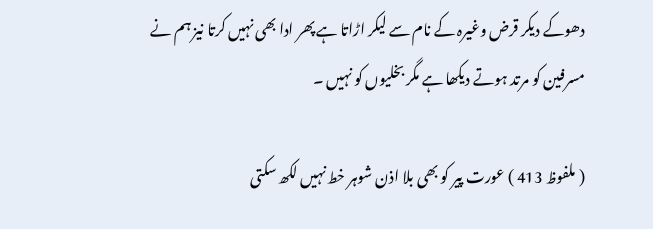دھوکے دیکر قرض وغیرہ کے نام سے لیکر اڑاتا ہے پھر ادا بھی نہیں کرتا نیز ہم نے مسرفین کو مرتد ہوتے دیکھا ہے مگر بخلیوں کو نہیں ۔

( ملفوظ 413 ) عورت پیر کو بھی بلا اذن شوہر خط نہیں لکھ سکتی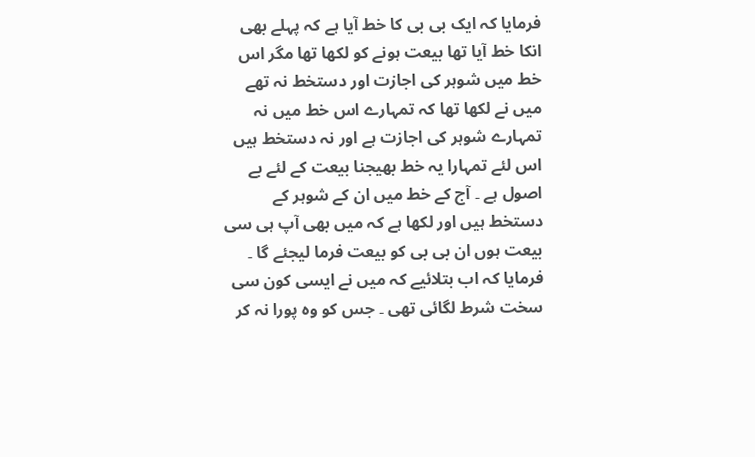فرمایا کہ ایک بی بی کا خط آیا ہے کہ پہلے بھی انکا خط آیا تھا بیعت ہونے کو لکھا تھا مگر اس خط میں شوہر کی اجازت اور دستخط نہ تھے میں نے لکھا تھا کہ تمہارے اس خط میں نہ تمہارے شوہر کی اجازت ہے اور نہ دستخط ہیں اس لئے تمہارا یہ خط بھیجنا بیعت کے لئے بے اصول ہے ۔ آج کے خط میں ان کے شوہر کے دستخط ہیں اور لکھا ہے کہ میں بھی آپ ہی سی بیعت ہوں ان بی بی کو بیعت فرما لیجئے گا ۔ فرمایا کہ اب بتلائیے کہ میں نے ایسی کون سی سخت شرط لگائی تھی ۔ جس کو وہ پورا نہ کر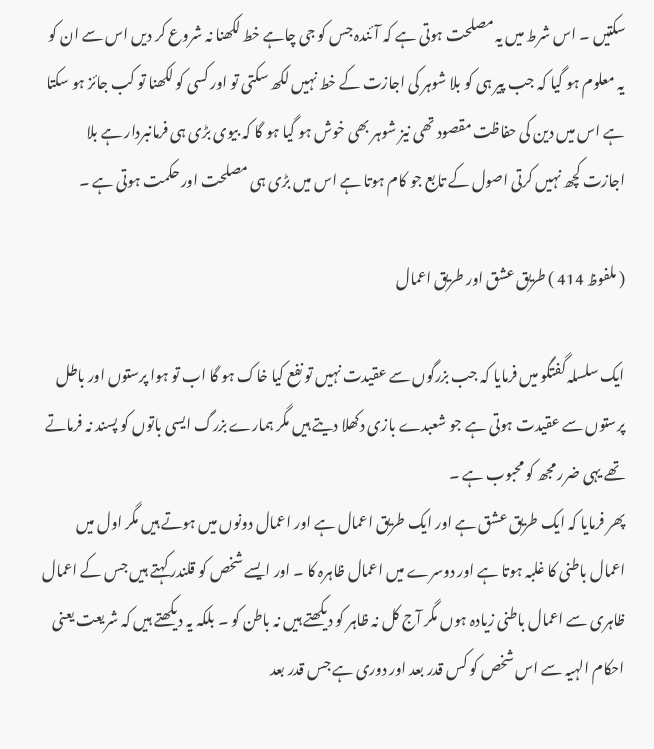سکتیں ۔ اس شرط میں یہ مصلحت ہوتی ہے کہ آئندہ جس کو جی چاہے خط لکھنا نہ شروع کر دیں اس سے ان کو یہ معلوم ہو گیا کہ جب پیر ہی کو بلا شوہر کی اجازت کے خط نہیں لکھ سکتی تو اور کسی کو لکھنا تو کب جائز ہو سکتا ہے اس میں دین کی حفاظت مقصود تھی نیز شوہر بھی خوش ہو گیا ہو گا کہ بیوی بڑی ہی فرمانبردار ہے بلا اجازت کچھ نہیں کرتی اصول کے تابع جو کام ہوتا ہے اس میں بڑی ہی مصلحت اور حکمت ہوتی ہے ۔

( ملفوظ 414 ) طریق عشق اور طریق اعمال

ایک سلسلہ گفتگو میں فرمایا کہ جب بزرگوں سے عقیدت نہیں تو نفع کیا خاک ہو گا اب تو ہوا پرستوں اور باطل پرستوں سے عقیدت ہوتی ہے جو شعبدے بازی دکھلا دیتے ہیں مگر ہمارے بزرگ ایسی باتوں کو پسند نہ فرماتے تھے یہی ضرر مجھ کو محبوب ہے ۔
پھر فرمایا کہ ایک طریق عشق ہے اور ایک طریق اعمال ہے اور اعمال دونوں میں ہوتے ہیں مگر اول میں اعمال باطنی کا غلبہ ہوتا ہے اور دوسرے میں اعمال ظاہرہ کا ۔ اور ایسے شخص کو قلندر کہتے ہیں جس کے اعمال ظاہری سے اعمال باطنی زیادہ ہوں مگر آج کل نہ ظاہر کو دیکھتے ہیں نہ باطن کو ۔ بلکہ یہ دیکھتے ہیں کہ شریعت یعنی احکام الہیہ سے اس شخص کو کس قدر بعد اور دوری ہے جس قدر بعد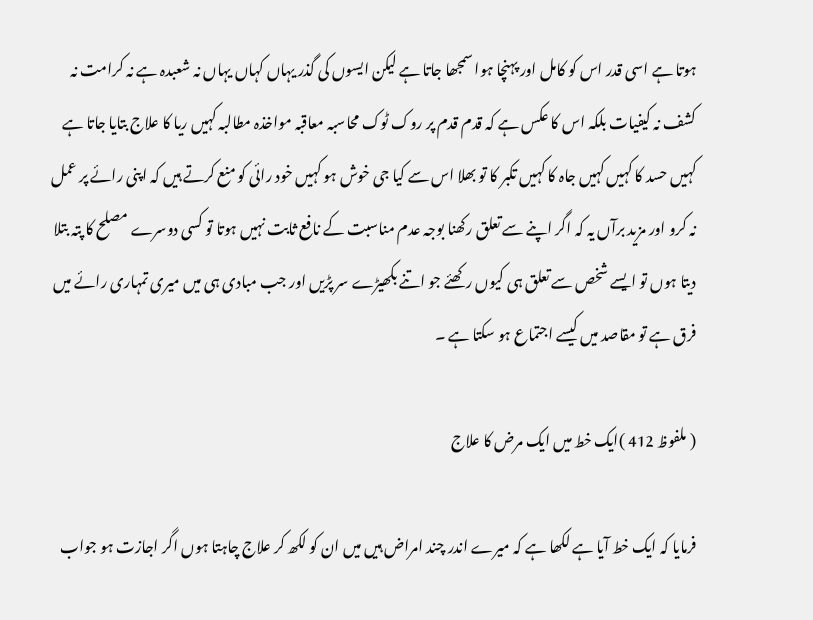ہوتا ہے اسی قدر اس کو کامل اور پہنچا ہوا سمجھا جاتا ہے لیکن ایسوں کی گذر یہاں کہاں یہاں نہ شعبدہ ہے نہ کرامت نہ کشف نہ کیفیات بلکہ اس کا عکس ہے کہ قدم قدم پر روک ٹوک محاسبہ معاقبہ مواخذہ مطالبہ کہیں ریا کا علاج بتایا جاتا ہے کہیں حسد کا کہیں کہیں جاہ کا کہیں تکبر کا تو بھلا اس سے کیا جی خوش ہو کہیں خود رائی کو منع کرتے ہیں کہ اپنی رائے پر عمل نہ کرو اور مزید برآں یہ کہ اگر اپنے سے تعلق رکھنا بوجہ عدم مناسبت کے نافع ثابت نہیں ہوتا تو کسی دوسرے مصلح کا پتہ بتلا دیتا ہوں تو ایسے شخص سے تعلق ہی کیوں رکھئے جو اتنے بکھیڑے سر پڑیں اور جب مبادی ہی میں میری تمہاری رائے میں فرق ہے تو مقاصد میں کیسے اجتماع ہو سکتا ہے ۔

( ملفوظ 412 )ایک خط میں ایک مرض کا علاج

فرمایا کہ ایک خط آیا ہے لکھا ہے کہ میرے اندر چند امراض ہیں میں ان کو لکھ کر علاج چاہتا ہوں اگر اجازت ہو جواب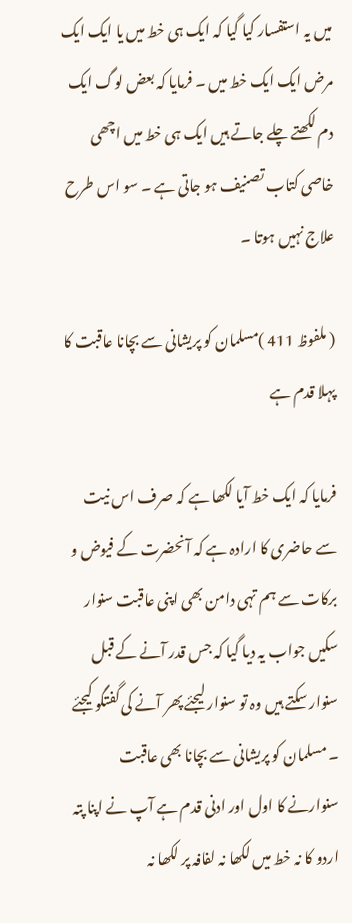میں یہ استفسار کیا گیا کہ ایک ہی خط میں یا ایک ایک مرض ایک ایک خط میں ۔ فرمایا کہ بعض لوگ ایک دم لکھتے چلے جاتے ہیں ایک ہی خط میں اچھی خاصی کتاب تصنیف ہو جاتی ہے ۔ سو اس طرح علاج نہیں ہوتا ۔

( ملفوظ 411 )مسلمان کو پریشانی سے بچانا عاقبت کا پہلا قدم ہے

فرمایا کہ ایک خط آیا لکھا ہے کہ صرف اس نیت سے حاضری کا ارادہ ہے کہ آنحضرت کے فیوض و برکات سے ہم تہی دامن بھی اپنی عاقبت سنوار سکیں جواب یہ دیا گیا کہ جس قدر آنے کے قبل سنوار سکتے ہیں وہ تو سنوار لیجئے پھر آنے کی گفتگو کیجئے ۔ مسلمان کو پریشانی سے بچانا بھی عاقبت سنوارنے کا اول اور ادنی قدم ہے آپ نے اپنا پتہ اردو کا نہ خط میں لکھا نہ لفافہ پر لکھا نہ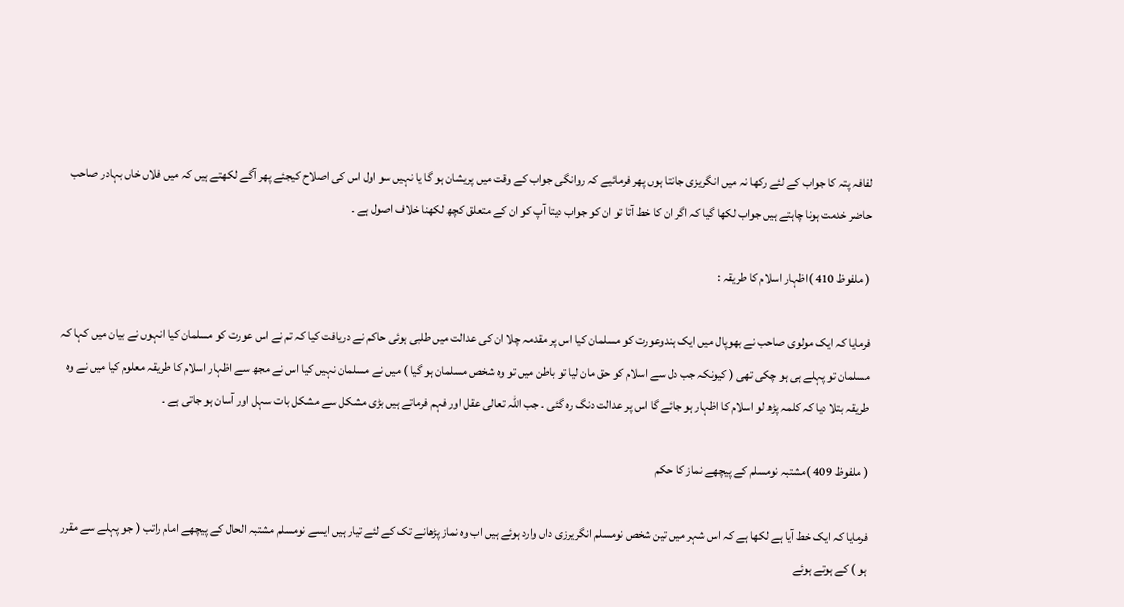لفافہ پتہ کا جواب کے لئے رکھا نہ میں انگریزی جانتا ہوں پھر فرمائیے کہ روانگی جواب کے وقت میں پریشان ہو گا یا نہیں سو اول اس کی اصلاح کیجئے پھر آگے لکھتے ہیں کہ میں فلاں خاں بہادر صاحب حاضر خدمت ہونا چاہتے ہیں جواب لکھا گیا کہ اگر ان کا خط آتا تو ان کو جواب دیتا آپ کو ان کے متعلق کچھ لکھنا خلاف اصول ہے ۔

( ملفوظ 410 )اظہار اسلام کا طریقہ :

فرمایا کہ ایک مولوی صاحب نے بھوپال میں ایک ہندوعورت کو مسلمان کیا اس پر مقدمہ چلا ان کی عدالت میں طلبی ہوئی حاکم نے دریافت کیا کہ تم نے اس عورت کو مسلمان کیا انہوں نے بیان میں کہا کہ مسلمان تو پہلے ہی ہو چکی تھی ( کیونکہ جب دل سے اسلام کو حق مان لیا تو باطن میں تو وہ شخص مسلمان ہو گیا ) میں نے مسلمان نہیں کیا اس نے مجھ سے اظہار اسلام کا طریقہ معلوم کیا میں نے وہ طریقہ بتلا دیا کہ کلمہ پڑھ لو اسلام کا اظہار ہو جائے گا اس پر عدالت دنگ رہ گئی ۔ جب اللہ تعالی عقل اور فہم فرماتے ہیں بڑی مشکل سے مشکل بات سہل اور آسان ہو جاتی ہے ۔

( ملفوظ 409 )مشتبہ نومسلم کے پیچھے نماز کا حکم

فرمایا کہ ایک خط آیا ہے لکھا ہے کہ اس شہر میں تین شخص نومسلم انگریرزی داں وارد ہوئے ہیں اب وہ نماز پڑھانے تک کے لئے تیار ہیں ایسے نومسلم مشتبہ الحال کے پیچھے امام راتب ( جو پہلے سے مقرر ہو ) کے ہوتے ہوئے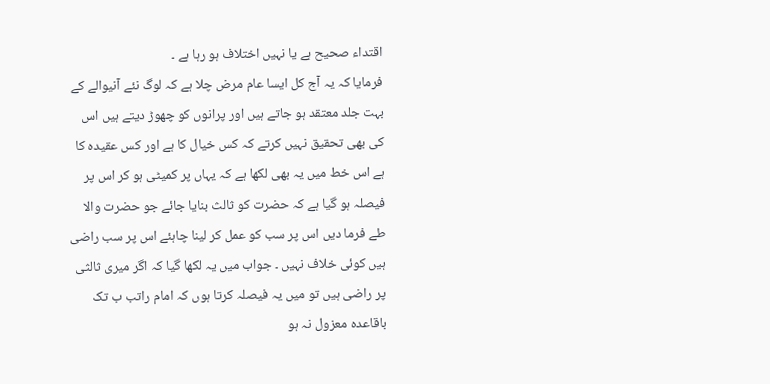اقتداء صحیح ہے یا نہیں اختلاف ہو رہا ہے ۔
فرمایا کہ یہ آج کل ایسا عام مرض چلا ہے کہ لوگ نئے آنیوالے کے بہت جلد معتقد ہو جاتے ہیں اور پرانوں کو چھوڑ دیتے ہیں اس کی بھی تحقیق نہیں کرتے کہ کس خیال کا ہے اور کس عقیدہ کا ہے اس خط میں یہ بھی لکھا ہے کہ یہاں پر کمیٹی ہو کر اس پر فیصلہ ہو گیا ہے کہ حضرت کو ثالث بنایا جائے جو حضرت والا طے فرما دیں اس پر سب کو عمل کر لینا چاہئے اس پر سب راضی ہیں کوئی خلاف نہیں ۔ جواب میں یہ لکھا گیا کہ اگر میری ثالثی پر راضی ہیں تو میں یہ فیصلہ کرتا ہوں کہ امام راتب ب تک باقاعدہ معزول نہ ہو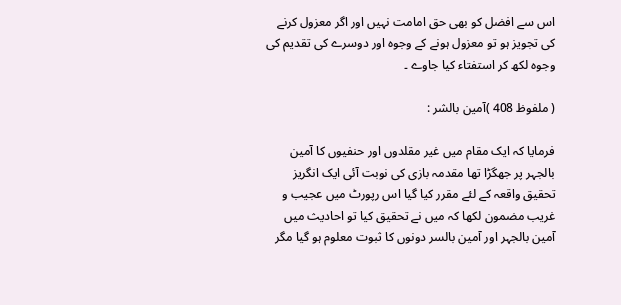اس سے افضل کو بھی حق امامت نہیں اور اگر معزول کرنے کی تجویز ہو تو معزول ہونے کے وجوہ اور دوسرے کی تقدیم کی وجوہ لکھ کر استفتاء کیا جاوے ۔

( ملفوظ 408 )آمین بالشر :

فرمایا کہ ایک مقام میں غیر مقلدوں اور حنفیوں کا آمین بالجہر پر جھگڑا تھا مقدمہ بازی کی نوبت آئی ایک انگریز تحقیق واقعہ کے لئے مقرر کیا گیا اس رپورٹ میں عجیب و غریب مضمون لکھا کہ میں نے تحقیق کیا تو احادیث میں آمین بالجہر اور آمین بالسر دونوں کا ثبوت معلوم ہو گیا مگر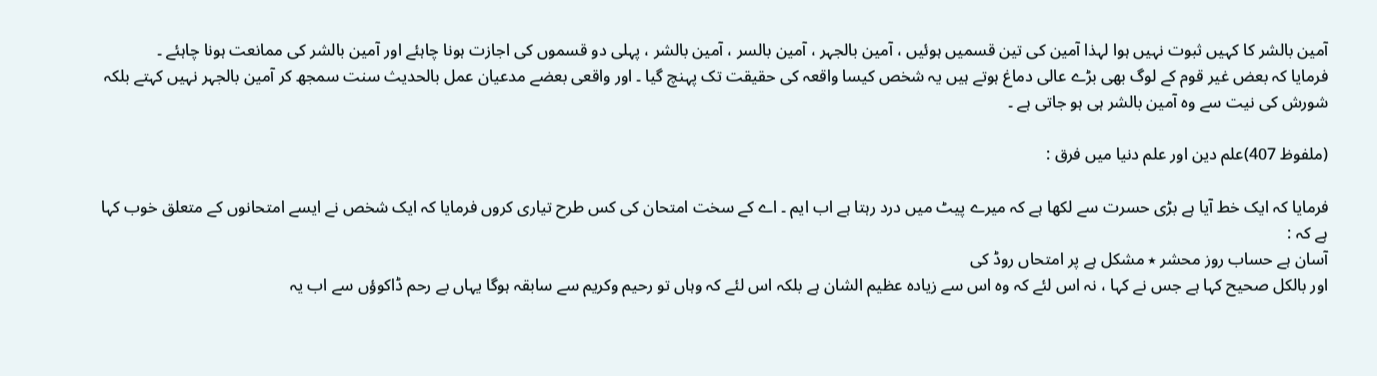آمین بالشر کا کہیں ثبوت نہیں ہوا لہذا آمین کی تین قسمیں ہوئیں ، آمین بالجہر ، آمین بالسر ، آمین بالشر ، پہلی دو قسموں کی اجازت ہونا چاہئے اور آمین بالشر کی ممانعت ہونا چاہئے ۔
فرمایا کہ بعض غیر قوم کے لوگ بھی بڑے عالی دماغ ہوتے ہیں یہ شخص کیسا واقعہ کی حقیقت تک پہنچ گیا ۔ اور واقعی بعضے مدعیان عمل بالحدیث سنت سمجھ کر آمین بالجہر نہیں کہتے بلکہ شورش کی نیت سے وہ آمین بالشر ہی ہو جاتی ہے ۔

(ملفوظ 407)علم دین اور علم دنیا میں فرق :

فرمایا کہ ایک خط آیا ہے بڑی حسرت سے لکھا ہے کہ میرے پیٹ میں درد رہتا ہے اب ایم ۔ اے کے سخت امتحان کی کس طرح تیاری کروں فرمایا کہ ایک شخص نے ایسے امتحانوں کے متعلق خوب کہا ہے کہ :
آسان ہے حساب روز محشر ٭ مشکل ہے پر امتحاں روڈ کی
اور بالکل صحیح کہا ہے جس نے کہا ، نہ اس لئے کہ وہ اس سے زیادہ عظیم الشان ہے بلکہ اس لئے کہ وہاں تو رحیم وکریم سے سابقہ ہوگا یہاں بے رحم ڈاکوؤں سے اب یہ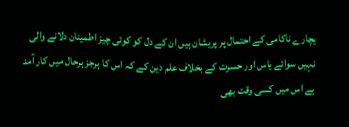یچارے ناکامی کے احتمال پر پریشان ہیں ان کے دل کو کوئی چیز اطمینان دلانے والی نہیں سوائے یاس اور حسرت کے بخلاف علم دین کے کہ اس کا ہرجز ہرحال میں کار آمد ہے اس میں کسی وقت بھی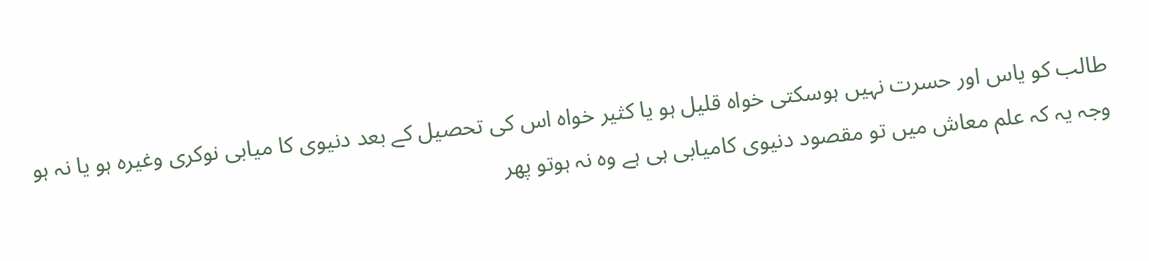طالب کو یاس اور حسرت نہیں ہوسکتی خواہ قلیل ہو یا کثیر خواہ اس کی تحصیل کے بعد دنیوی کا میابی نوکری وغیرہ ہو یا نہ ہو وجہ یہ کہ علم معاش میں تو مقصود دنیوی کامیابی ہی ہے وہ نہ ہوتو پھر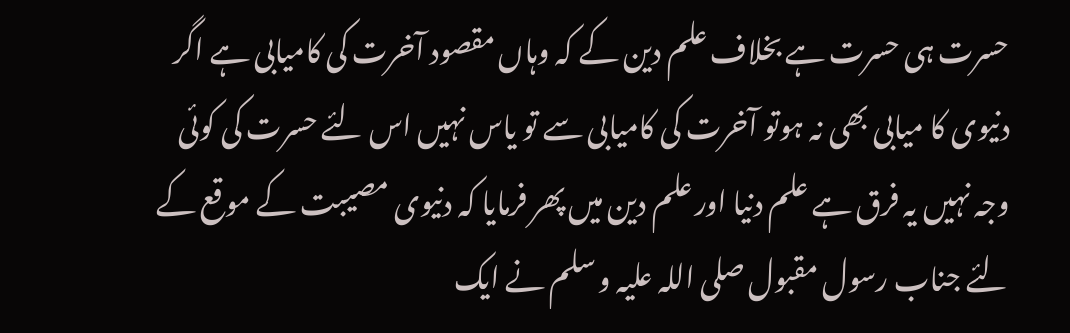حسرت ہی حسرت ہے بخلاف علم دین کے کہ وہاں مقصود آخرت کی کامیابی ہے اگر دنیوی کا میابی بھی نہ ہوتو آخرت کی کامیابی سے تو یاس نہیں اس لئے حسرت کی کوئی وجہ نہیں یہ فرق ہے علم دنیا اور علم دین میں پھر فرمایا کہ دنیوی مصیبت کے موقع کے لئے جناب رسول مقبول صلی اللہ علیہ و سلم نے ایک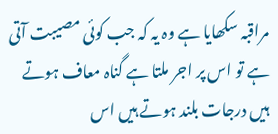مراقبہ سکھایا ہے وہ یہ کہ جب کوئی مصیبت آتی ہے تو اس پر اجر ملتا ہے گناہ معاف ہوتے ہیں درجات بلند ہوتے ہیں اس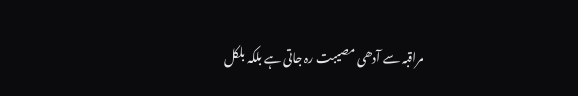مراقبہ سے آدھی مصیبت رہ جاتی ہے بلکہ بلکل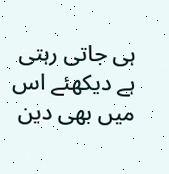ہی جاتی رہتی ہے دیکھئے اس میں بھی دین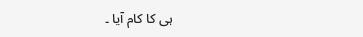ہی کا کام آیا ۔